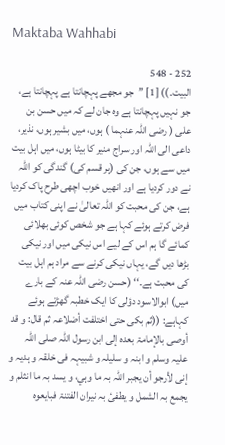Maktaba Wahhabi

252 - 548
البیت۔)) [1] ’’جو مجھے پہچانتا ہے پہچانتا ہے، جو نہیں پہچانتا ہے وہ جان لے کہ میں حسن بن علی ( رضی اللہ عنہما ) ہوں، میں بشیر ہوں، نذیر، داعی الی اللہ اور سراج منیر کا بیٹا ہوں، میں اہل بیت میں سے ہوں، جن کی (ہر قسم کی) گندگی کو اللہ نے دور کردیا ہے اور انھیں خوب اچھی طرح پاک کردیا ہے، جن کی محبت کو اللہ تعالیٰ نے اپنی کتاب میں فرض کرتے ہوئے کہا ہے جو شخص کوئی بھلائی کمائے گا ہم اس کے لیے اس نیکی میں اور نیکی بڑھا دیں گے، یہاں نیکی کرنے سے مراد ہم اہل بیت کی محبت ہے۔‘‘ (حسن رضی اللہ عنہ کے بارے میں) ابوالاسود دؤلی کا ایک خطبہ گھڑتے ہوئے کہاہے: ((ثم بکی حتی اختلفت أضلاعہ ثم قال: و قد أوصی بالإمامۃ بعدہ إلی ابن رسول اللّٰہ صلی اللّٰہ علیہ وسلم و ابنہ و سلیلہ و شبیہہ فی خلقہ و ہدیہ و إنی لأرجو أن یجبر اللّٰہ بہ ما وہي، و یسد بہ ما انثلم و یجمع بہ الشمل و یطفیٔ بہ نیران الفتنۃ فبایعوہ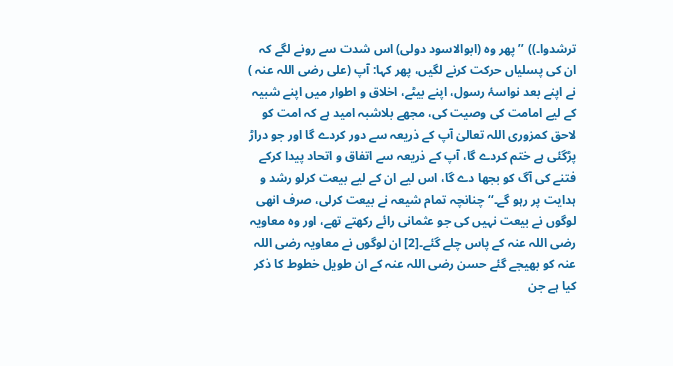ترشدوا۔)) ’’پھر وہ (ابوالاسود دولی) اس شدت سے رونے لگے کہ ان کی پسلیاں حرکت کرنے لگیں، پھر کہا: آپ (علی رضی اللہ عنہ ) نے اپنے بعد نواسۂ رسول، اپنے بیٹے، اخلاق و اطوار میں اپنے شبیہ کے لیے امامت کی وصیت کی، مجھے بلاشبہ امید ہے کہ امت کو لاحق کمزوری اللہ تعالیٰ آپ کے ذریعہ سے دور کردے گا اور جو دراڑ پڑگئی ہے ختم کردے گا، آپ کے ذریعہ سے اتفاق و اتحاد پیدا کرکے فتنے کی آگ کو بجھا دے گا، اس لیے ان کے لیے بیعت کرلو رشد و ہدایت پر رہو گے۔‘‘ چنانچہ تمام شیعہ نے بیعت کرلی، صرف انھی لوگوں نے بیعت نہیں کی جو عثمانی رائے رکھتے تھے، اور وہ معاویہ رضی اللہ عنہ کے پاس چلے گئے۔[2] ان لوگوں نے معاویہ رضی اللہ عنہ کو بھیجے گئے حسن رضی اللہ عنہ کے ان طویل خطوط کا ذکر کیا ہے جن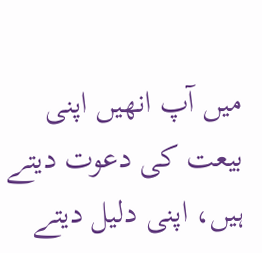میں آپ انھیں اپنی بیعت کی دعوت دیتے ہیں، اپنی دلیل دیتے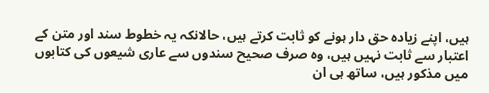ہیں، اپنے زیادہ حق دار ہونے کو ثابت کرتے ہیں، حالانکہ یہ خطوط سند اور متن کے اعتبار سے ثابت نہیں ہیں، وہ صرف صحیح سندوں سے عاری شیعوں کی کتابوں میں مذکور ہیں، ساتھ ہی ان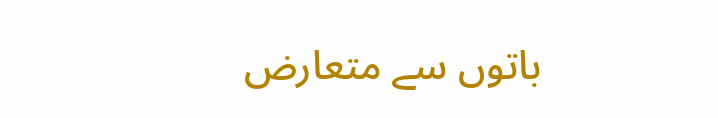باتوں سے متعارض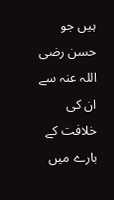ہیں جو حسن رضی اللہ عنہ سے ان کی خلافت کے بارے میں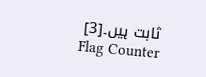ثابت ہیں۔[3]
Flag Counter